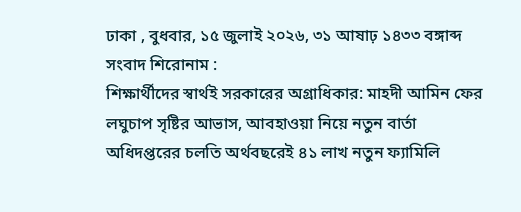ঢাকা , বুধবার, ১৫ জুলাই ২০২৬, ৩১ আষাঢ় ১৪৩৩ বঙ্গাব্দ
সংবাদ শিরোনাম :
শিক্ষার্থীদের স্বার্থই সরকারের অগ্রাধিকার: মাহদী আমিন ফের লঘুচাপ সৃষ্টির আভাস, আবহাওয়া নিয়ে নতুন বার্তা অধিদপ্তরের চলতি অর্থবছরেই ৪১ লাখ নতুন ফ্যামিলি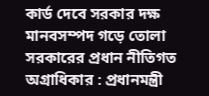কার্ড দেবে সরকার দক্ষ মানবসম্পদ গড়ে তোলা সরকারের প্রধান নীতিগত অগ্রাধিকার : প্রধানমন্ত্রী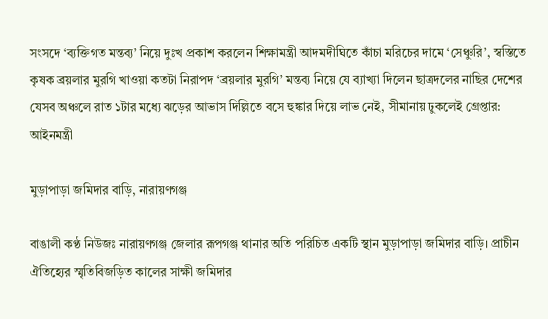সংসদে ‘ব্যক্তিগত মন্তব্য’ নিয়ে দুঃখ প্রকাশ করলেন শিক্ষামন্ত্রী আদমদীঘিতে কাঁচা মরিচের দামে ‘সেঞ্চুরি’, স্বস্তিতে কৃষক ব্রয়লার মুরগি খাওয়া কতটা নিরাপদ ‘ব্রয়লার মুরগি’ মন্তব্য নিয়ে যে ব্যাখ্যা দিলেন ছাত্রদলের নাছির দেশের যেসব অঞ্চলে রাত ১টার মধ্যে ঝড়ের আভাস দিল্লিতে বসে হুঙ্কার দিয়ে লাভ নেই, সীমানায় ঢুকলেই গ্রেপ্তার: আইনমন্ত্রী

মুড়াপাড়া জমিদার বাড়ি, নারায়ণগঞ্জ

বাঙালী কণ্ঠ নিউজঃ নারায়ণগঞ্জ জেলার রূপগঞ্জ থানার অতি পরিচিত একটি স্থান মুড়াপাড়া জমিদার বাড়ি। প্রাচীন ঐতিহ্যের স্মৃতিবিজড়িত কালের সাক্ষী জমিদার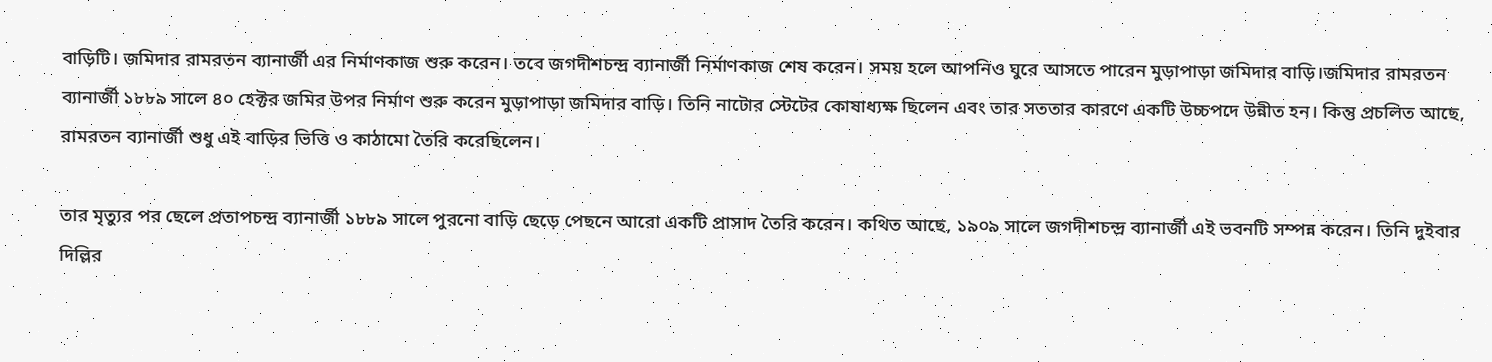বাড়িটি। জমিদার রামরতন ব্যানার্জী এর নির্মাণকাজ শুরু করেন। তবে জগদীশচন্দ্র ব্যানার্জী নির্মাণকাজ শেষ করেন। সময় হলে আপনিও ঘুরে আসতে পারেন মুড়াপাড়া জমিদার বাড়ি।জমিদার রামরতন ব্যানার্জী ১৮৮৯ সালে ৪০ হেক্টর জমির উপর নির্মাণ শুরু করেন মুড়াপাড়া জমিদার বাড়ি। তিনি নাটোর স্টেটের কোষাধ্যক্ষ ছিলেন এবং তার সততার কারণে একটি উচ্চপদে উন্নীত হন। কিন্তু প্রচলিত আছে, রামরতন ব্যানার্জী শুধু এই বাড়ির ভিত্তি ও কাঠামো তৈরি করেছিলেন।

তার মৃত্যুর পর ছেলে প্রতাপচন্দ্র ব্যানার্জী ১৮৮৯ সালে পুরনো বাড়ি ছেড়ে পেছনে আরো একটি প্রাসাদ তৈরি করেন। কথিত আছে, ১৯০৯ সালে জগদীশচন্দ্র ব্যানার্জী এই ভবনটি সম্পন্ন করেন। তিনি দুইবার দিল্লির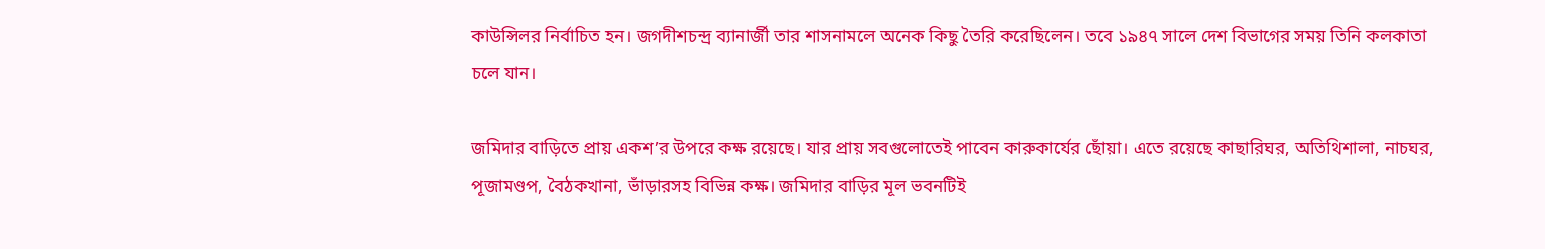কাউন্সিলর নির্বাচিত হন। জগদীশচন্দ্র ব্যানার্জী তার শাসনামলে অনেক কিছু তৈরি করেছিলেন। তবে ১৯৪৭ সালে দেশ বিভাগের সময় তিনি কলকাতা চলে যান।

জমিদার বাড়িতে প্রায় একশ’র উপরে কক্ষ রয়েছে। যার প্রায় সবগুলোতেই পাবেন কারুকার্যের ছোঁয়া। এতে রয়েছে কাছারিঘর, অতিথিশালা, নাচঘর, পূজামণ্ডপ, বৈঠকখানা, ভাঁড়ারসহ বিভিন্ন কক্ষ। জমিদার বাড়ির মূল ভবনটিই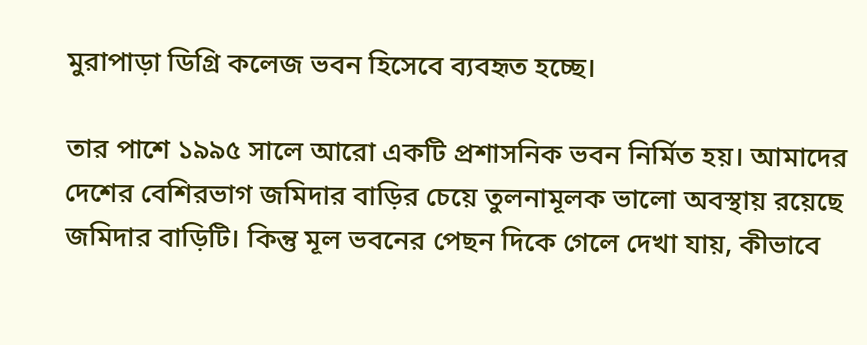মুরাপাড়া ডিগ্রি কলেজ ভবন হিসেবে ব্যবহৃত হচ্ছে।

তার পাশে ১৯৯৫ সালে আরো একটি প্রশাসনিক ভবন নির্মিত হয়। আমাদের দেশের বেশিরভাগ জমিদার বাড়ির চেয়ে তুলনামূলক ভালো অবস্থায় রয়েছে জমিদার বাড়িটি। কিন্তু মূল ভবনের পেছন দিকে গেলে দেখা যায়, কীভাবে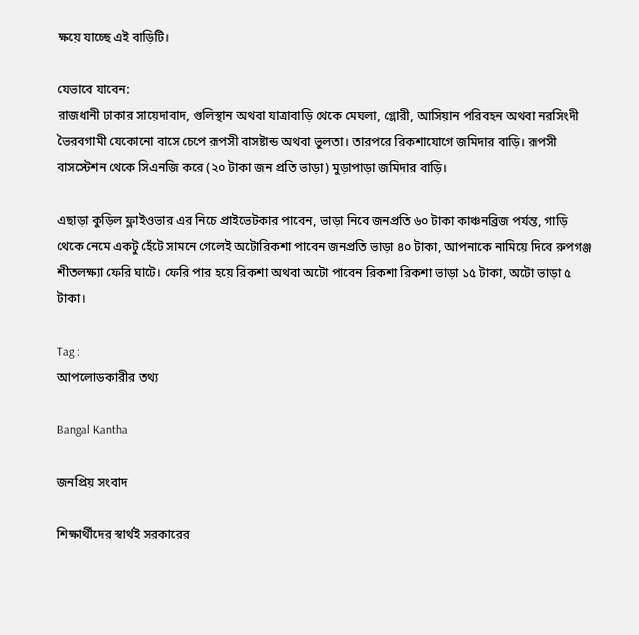ক্ষয়ে যাচ্ছে এই বাড়িটি।

যেভাবে যাবেন:
রাজধানী ঢাকার সায়েদাবাদ, গুলিস্থান অথবা যাত্রাবাড়ি থেকে মেঘলা, গ্লোরী, আসিয়ান পরিবহন অথবা নরসিংদী ভৈরবগামী যেকোনো বাসে চেপে রূপসী বাসষ্টান্ড অথবা ভুলতা। তারপরে রিকশাযোগে জমিদার বাড়ি। রূপসী বাসস্টেশন থেকে সিএনজি করে (২০ টাকা জন প্রতি ভাড়া) মুড়াপাড়া জমিদার বাড়ি।

এছাড়া কুড়িল ফ্লাইওভার এর নিচে প্রাইভেটকার পাবেন, ভাড়া নিবে জনপ্রতি ৬০ টাকা কাঞ্চনব্রিজ পর্যন্ত, গাড়ি থেকে নেমে একটু হেঁটে সামনে গেলেই অটোরিকশা পাবেন জনপ্রতি ভাড়া ৪০ টাকা, আপনাকে নামিয়ে দিবে রুপগঞ্জ শীতলক্ষ্যা ফেরি ঘাটে। ফেরি পার হয়ে রিকশা অথবা অটো পাবেন রিকশা রিকশা ভাড়া ১৫ টাকা, অটো ভাড়া ৫ টাকা।

Tag :
আপলোডকারীর তথ্য

Bangal Kantha

জনপ্রিয় সংবাদ

শিক্ষার্থীদের স্বার্থই সরকারের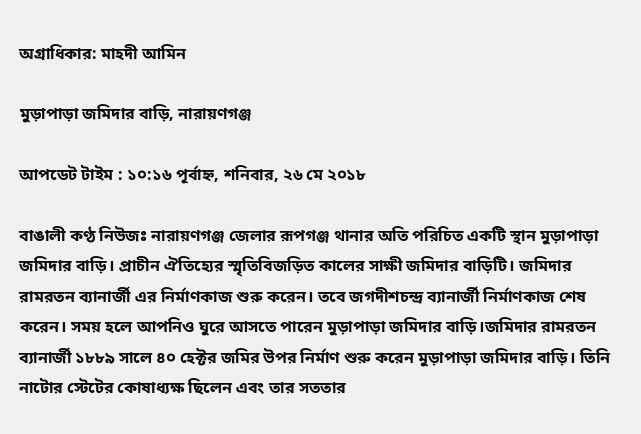অগ্রাধিকার: মাহদী আমিন

মুড়াপাড়া জমিদার বাড়ি, নারায়ণগঞ্জ

আপডেট টাইম : ১০:১৬ পূর্বাহ্ন, শনিবার, ২৬ মে ২০১৮

বাঙালী কণ্ঠ নিউজঃ নারায়ণগঞ্জ জেলার রূপগঞ্জ থানার অতি পরিচিত একটি স্থান মুড়াপাড়া জমিদার বাড়ি। প্রাচীন ঐতিহ্যের স্মৃতিবিজড়িত কালের সাক্ষী জমিদার বাড়িটি। জমিদার রামরতন ব্যানার্জী এর নির্মাণকাজ শুরু করেন। তবে জগদীশচন্দ্র ব্যানার্জী নির্মাণকাজ শেষ করেন। সময় হলে আপনিও ঘুরে আসতে পারেন মুড়াপাড়া জমিদার বাড়ি।জমিদার রামরতন ব্যানার্জী ১৮৮৯ সালে ৪০ হেক্টর জমির উপর নির্মাণ শুরু করেন মুড়াপাড়া জমিদার বাড়ি। তিনি নাটোর স্টেটের কোষাধ্যক্ষ ছিলেন এবং তার সততার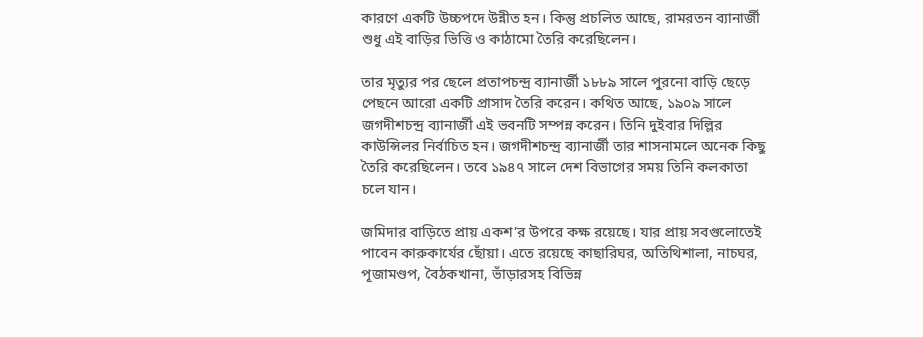কারণে একটি উচ্চপদে উন্নীত হন। কিন্তু প্রচলিত আছে, রামরতন ব্যানার্জী শুধু এই বাড়ির ভিত্তি ও কাঠামো তৈরি করেছিলেন।

তার মৃত্যুর পর ছেলে প্রতাপচন্দ্র ব্যানার্জী ১৮৮৯ সালে পুরনো বাড়ি ছেড়ে পেছনে আরো একটি প্রাসাদ তৈরি করেন। কথিত আছে, ১৯০৯ সালে জগদীশচন্দ্র ব্যানার্জী এই ভবনটি সম্পন্ন করেন। তিনি দুইবার দিল্লির কাউন্সিলর নির্বাচিত হন। জগদীশচন্দ্র ব্যানার্জী তার শাসনামলে অনেক কিছু তৈরি করেছিলেন। তবে ১৯৪৭ সালে দেশ বিভাগের সময় তিনি কলকাতা চলে যান।

জমিদার বাড়িতে প্রায় একশ’র উপরে কক্ষ রয়েছে। যার প্রায় সবগুলোতেই পাবেন কারুকার্যের ছোঁয়া। এতে রয়েছে কাছারিঘর, অতিথিশালা, নাচঘর, পূজামণ্ডপ, বৈঠকখানা, ভাঁড়ারসহ বিভিন্ন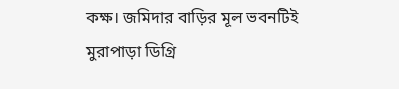কক্ষ। জমিদার বাড়ির মূল ভবনটিই মুরাপাড়া ডিগ্রি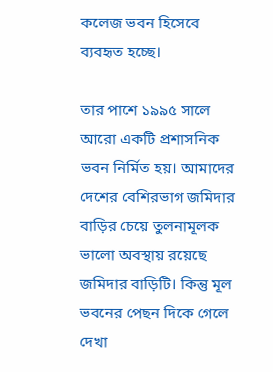কলেজ ভবন হিসেবে ব্যবহৃত হচ্ছে।

তার পাশে ১৯৯৫ সালে আরো একটি প্রশাসনিক ভবন নির্মিত হয়। আমাদের দেশের বেশিরভাগ জমিদার বাড়ির চেয়ে তুলনামূলক ভালো অবস্থায় রয়েছে জমিদার বাড়িটি। কিন্তু মূল ভবনের পেছন দিকে গেলে দেখা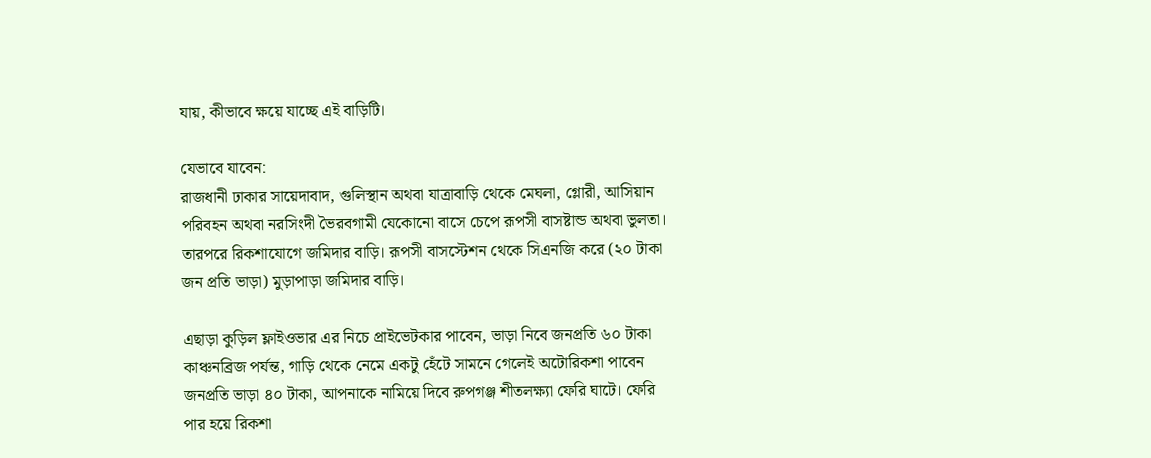যায়, কীভাবে ক্ষয়ে যাচ্ছে এই বাড়িটি।

যেভাবে যাবেন:
রাজধানী ঢাকার সায়েদাবাদ, গুলিস্থান অথবা যাত্রাবাড়ি থেকে মেঘলা, গ্লোরী, আসিয়ান পরিবহন অথবা নরসিংদী ভৈরবগামী যেকোনো বাসে চেপে রূপসী বাসষ্টান্ড অথবা ভুলতা। তারপরে রিকশাযোগে জমিদার বাড়ি। রূপসী বাসস্টেশন থেকে সিএনজি করে (২০ টাকা জন প্রতি ভাড়া) মুড়াপাড়া জমিদার বাড়ি।

এছাড়া কুড়িল ফ্লাইওভার এর নিচে প্রাইভেটকার পাবেন, ভাড়া নিবে জনপ্রতি ৬০ টাকা কাঞ্চনব্রিজ পর্যন্ত, গাড়ি থেকে নেমে একটু হেঁটে সামনে গেলেই অটোরিকশা পাবেন জনপ্রতি ভাড়া ৪০ টাকা, আপনাকে নামিয়ে দিবে রুপগঞ্জ শীতলক্ষ্যা ফেরি ঘাটে। ফেরি পার হয়ে রিকশা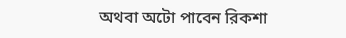অথবা অটো পাবেন রিকশা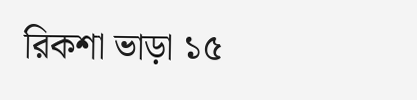রিকশা ভাড়া ১৫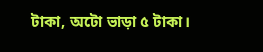টাকা, অটো ভাড়া ৫ টাকা।